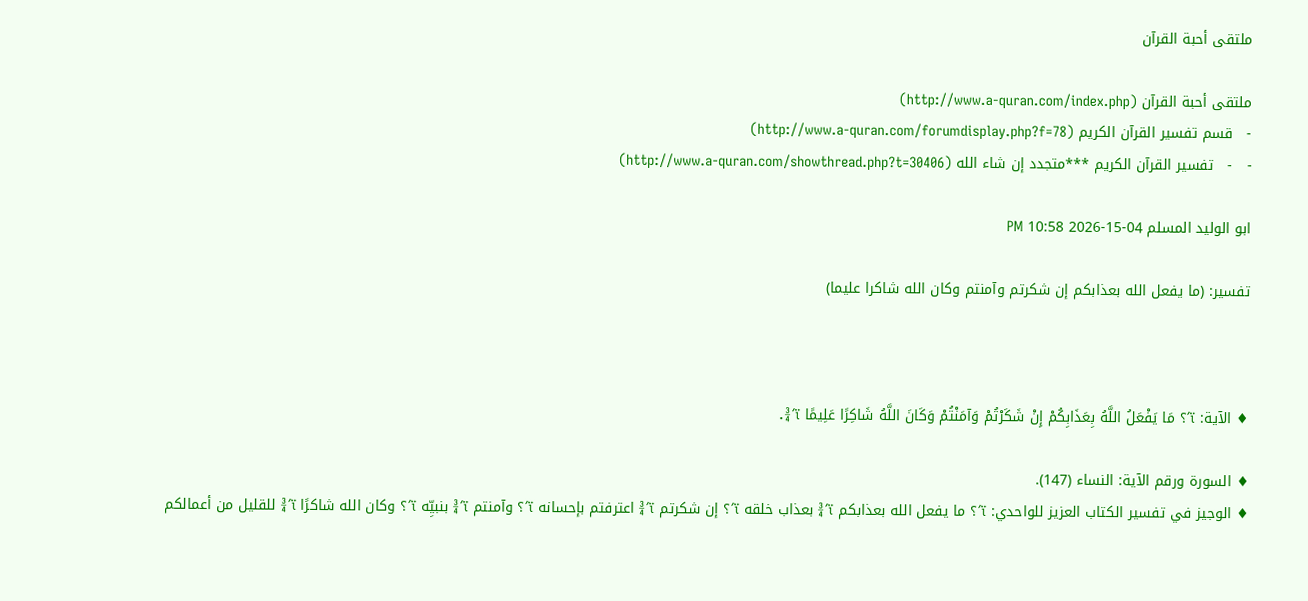ملتقى أحبة القرآن

ملتقى أحبة القرآن (http://www.a-quran.com/index.php)
-   قسم تفسير القرآن الكريم (http://www.a-quran.com/forumdisplay.php?f=78)
-   -   تفسير القرآن الكريم ***متجدد إن شاء الله (http://www.a-quran.com/showthread.php?t=30406)

ابو الوليد المسلم 04-15-2026 10:58 PM

تفسير: (ما يفعل الله بعذابكم إن شكرتم وآمنتم وكان الله شاكرا عليما)



♦ الآية: ï´؟ مَا يَفْعَلُ اللَّهُ بِعَذَابِكُمْ إِنْ شَكَرْتُمْ وَآمَنْتُمْ وَكَانَ اللَّهُ شَاكِرًا عَلِيمًا ï´¾.

♦ السورة ورقم الآية: النساء (147).
♦ الوجيز في تفسير الكتاب العزيز للواحدي: ï´؟ ما يفعل الله بعذابكم ï´¾ بعذاب خلقه ï´؟ إن شكرتم ï´¾ اعترفتم بإحسانه ï´؟ وآمنتم ï´¾ بنبيِّه ï´؟ وكان الله شاكرًا ï´¾ للقليل من أعمالكم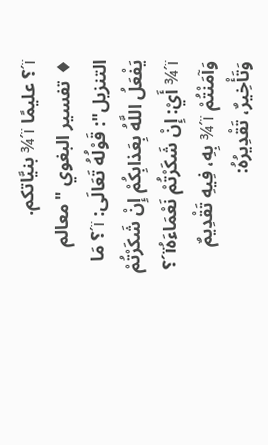ï´؟ عليمًا ï´¾ بنيَّاتكم.
♦ تفسير البغوي "معالم التنزيل": قَوْلُهُ تَعَالَى: ï´؟ مَا يَفْعَلُ اللَّهُ بِعَذابِكُمْ إِنْ شَكَرْتُمْ ï´¾ أَيْ: إِنْ شَكَرْتُمْ نَعْمَاءَهُï´؟ وَآمَنْتُمْ ï´¾ بِهِ، فِيهِ تَقْدِيمٌ وَتَأْخِيرٌ، تَقْدِيرُهُ: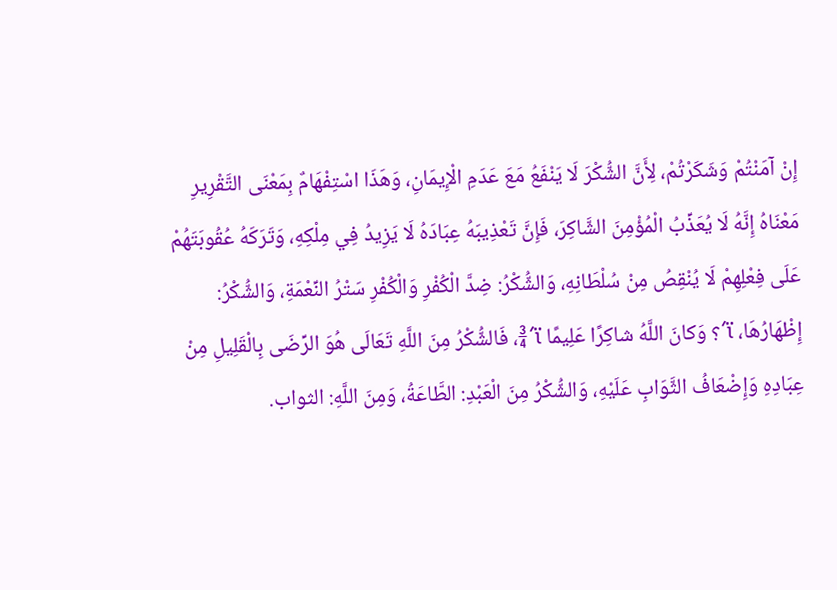إِنْ آمَنْتُمْ وَشَكَرْتُمْ، لِأَنَّ الشُّكْرَ لَا يَنْفَعُ مَعَ عَدَمِ الْإِيمَانِ، وَهَذَا اسْتِفْهَامٌ بِمَعْنَى التَّقْرِيرِ مَعْنَاهُ إِنَّهُ لَا يُعَذِّبُ الْمُؤْمِنَ الشَّاكِرَ، فَإِنَّ تَعْذِيبَهُ عِبَادَهُ لَا يَزِيدُ فِي مِلْكِهِ، وَتَرَكَهُ عُقُوبَتَهُمْ عَلَى فِعْلِهِمْ لَا يُنْقِصُ مِنْ سُلْطَانِهِ، وَالشُّكْرُ: ضِدَّ الْكُفْرِ وَالْكُفْرِ سَتْرُ النِّعْمَةِ، وَالشُّكْرُ: إِظْهَارُهَا، ï´؟ وَكانَ اللَّهُ شاكِرًا عَلِيمًا ï´¾، فَالشُّكْرُ مِنَ اللَّهِ تَعَالَى هُوَ الرِّضَى بِالْقَلِيلِ مِنْ عِبَادِهِ وَإِضْعَافُ الثَّوَابِ عَلَيْهِ، وَالشُّكْرُ مِنَ الْعَبْدِ: الطَّاعَةُ، وَمِنَ اللَّهِ: الثواب.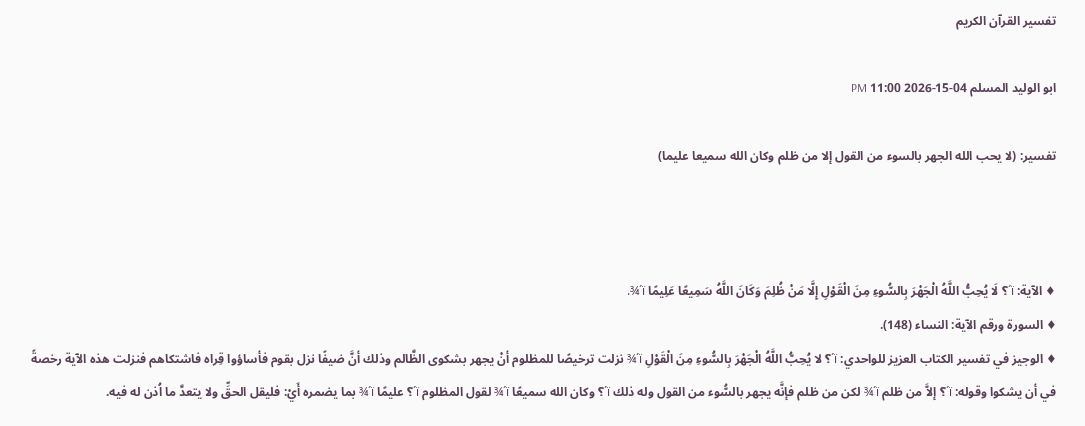تفسير القرآن الكريم

ابو الوليد المسلم 04-15-2026 11:00 PM

تفسير: (لا يحب الله الجهر بالسوء من القول إلا من ظلم وكان الله سميعا عليما)



♦ الآية: ï´؟ لَا يُحِبُّ اللَّهُ الْجَهْرَ بِالسُّوءِ مِنَ الْقَوْلِ إِلَّا مَنْ ظُلِمَ وَكَانَ اللَّهُ سَمِيعًا عَلِيمًا ï´¾.
♦ السورة ورقم الآية: النساء (148).
♦ الوجيز في تفسير الكتاب العزيز للواحدي: ï´؟ لا يُحِبُّ اللَّهُ الْجَهْرَ بِالسُّوءِ مِنَ الْقَوْلِ ï´¾ نزلت ترخيصًا للمظلوم أنْ يجهر بشكوى الظَّالم وذلك أنَّ ضيفًا نزل بقوم فأساؤوا قِراه فاشتكاهم فنزلت هذه الآية رخصةً في أن يشكوا وقوله: ï´؟ إلاَّ من ظلم ï´¾ لكن من ظلم فإنَّه يجهر بالسُّوء من القول وله ذلك ï´؟ وكان الله سميعًا ï´¾ لقول المظلوم ï´؟ عليمًا ï´¾ بما يضمره أَيْ: فليقل الحقِّ ولا يتعدَّ ما اُذن له فيه.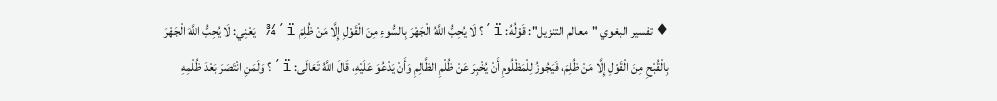♦ تفسير البغوي "معالم التنزيل": قَوْلُهُ: ï´؟ لَا يُحِبُّ اللَّهُ الْجَهْرَ بِالسُّوءِ مِنَ الْقَوْلِ إِلَّا مَنْ ظُلِمَ ï´¾ يَعْنِي: لَا يُحِبُّ اللَّهَ الْجَهْرَ بِالْقُبْحِ مِنَ الْقَوْلِ إِلَّا مَنْ ظُلِمَ، فَيَجُوزُ لِلْمَظْلُومِ أَنْ يُخْبِرَ عَنْ ظُلْمِ الظَّالِمِ وَأَنْ يَدْعُوَ عَلَيْهِ، قَالَ اللَّهُ تَعَالَى: ï´؟ وَلَمَنِ انْتَصَرَ بَعْدَ ظُلْمِهِ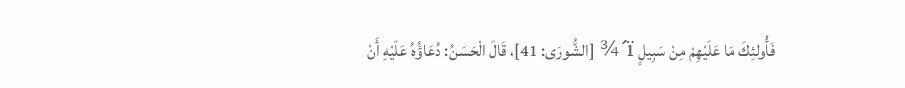فَأُولئِكَ مَا عَلَيْهِمْ مِنْ سَبِيلٍ ï´¾ [الشُّورَى: 41]، قَالَ الْحَسَنُ: دُعَاؤُهُ عَلَيْهِ أَنْ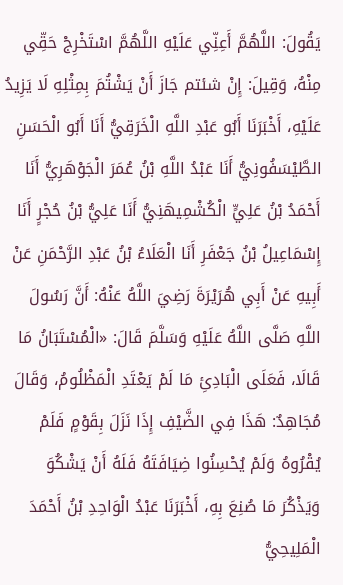يَقُولَ: اللَّهُمَّ أَعِنِّي عَلَيْهِ اللَّهُمَّ اسْتَخْرِجْ حَقِّي مِنْهُ، وَقِيلَ: إِنْ شئتم جَازَ أَنْ يَشْتُمَ بِمِثْلِهِ لَا يَزِيدُ عَلَيْهِ، أَخْبَرَنَا أَبُو عَبْدِ اللَّهِ الْخَرَقِيُّ أَنَا أَبُو الْحَسَنِ الطَّيْسَفُونِيُّ أَنَا عَبْدُ اللَّهِ بْنُ عُمَرَ الْجَوْهَرِيُّ أَنَا أَحْمَدُ بْنُ عَلِيٍّ الْكُشْمِيهَنِيُّ أَنَا عَلِيُّ بْنُ حُجْرٍ أَنَا إِسْمَاعِيلُ بْنُ جَعْفَرِ أَنَا الْعَلَاءُ بْنُ عَبْدِ الرَّحْمَنِ عَنْ أَبِيهِ عَنْ أَبِي هُرَيْرَةَ رَضِيَ اللَّهُ عَنْهُ: أَنَّ رَسُولَ اللَّهِ صَلَّى اللَّهُ عَلَيْهِ وَسَلَّمَ قَالَ: «الْمُسْتَبَانُ مَا قَالَا، فَعَلَى الْبَادِئِ مَا لَمْ يَعْتَدِ الْمَظْلُومُ، وَقَالَ مُجَاهِدٌ: هَذَا فِي الضَّيْفِ إِذَا نَزَلَ بِقَوْمٍ فَلَمْ يُقْرُوهُ وَلَمْ يُحْسِنُوا ضِيَافَتَهُ فَلَهُ أَنْ يَشْكُوَ وَيَذْكُرَ مَا صُنِعَ بِهِ، أَخْبَرَنَا عَبْدُ الْوَاحِدِ بْنُ أَحْمَدَ الْمَلِيحِيُّ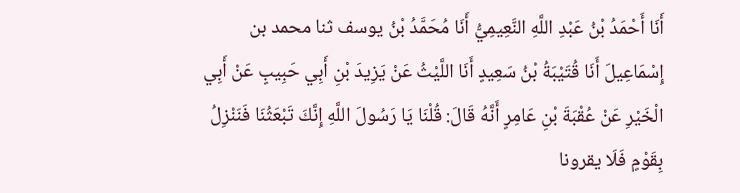أَنَا أَحْمَدُ بْنُ عَبْدِ اللَّهِ النَّعِيمِيُّ أَنَا مُحَمَّدُ بْنُ يوسف ثنا محمد بن إِسْمَاعِيلَ أَنَا قُتَيْبَةُ بْنُ سَعِيدٍ أَنَا اللَّيْثُ عَنْ يَزِيدَ بْنِ أَبِي حَبِيبٍ عَنْ أَبِي الْخَيْرِ عَنْ عُقْبَةَ بْنِ عَامِرٍ أَنَّهُ قَالَ: قُلْنَا يَا رَسُولَ اللَّهِ إِنَّكَ تَبْعَثُنَا فَنَنْزِلُ بِقَوْمٍ فَلَا يقرونا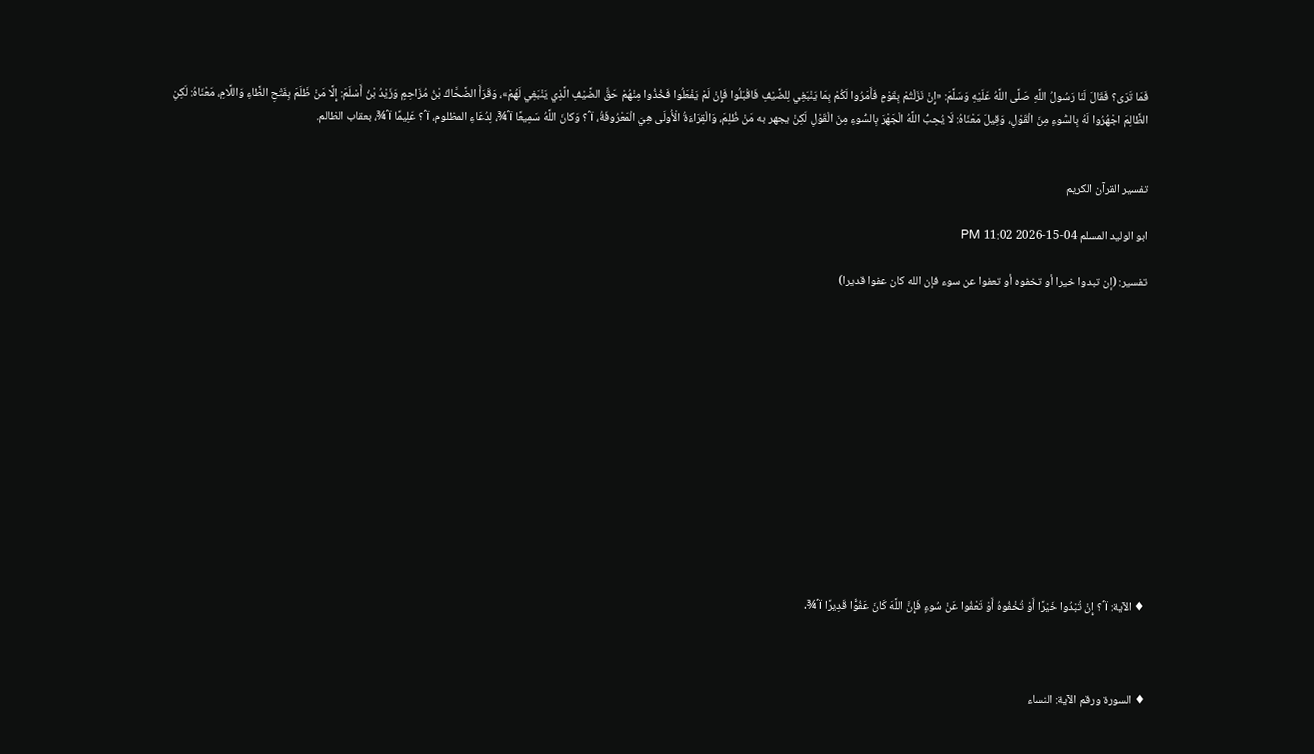فَمَا تَرَى؟ فَقَالَ لَنَا رَسُولُ اللَّهِ صَلَّى اللَّهُ عَلَيْهِ وَسَلَّمَ: «إِنْ نَزَلْتُمْ بِقَوْمٍ فَأَمَرُوا لَكُمْ بِمَا يَنْبَغِي لِلضَّيْفِ فَاقْبَلُوا فَإِنْ لَمْ يَفْعَلُوا فَخُذُوا مِنْهُمْ حَقَّ الضَّيْفِ الَّذِي يَنْبَغِي لَهُمْ»، وَقَرَأَ الضَّحَّاكُ بْنُ مُزَاحِمٍ وَزَيْدُ بْنُ أَسْلَمَ: إِلَّا مَنْ ظَلَمَ بِفَتْحِ الظَّاءِ وَاللَّامِ، مَعْنَاهُ: لَكِنِ الظَّالِمَ اجْهُرُوا لَهُ بِالسُّوءِ مِنَ الْقَوْلِ، وَقِيلَ مَعْنَاهُ: لَا يُحِبُّ اللَّهُ الْجَهْرَ بِالسُّوءِ مِنَ الْقَوْلِ لَكِنْ يجهر به مَنْ ظُلِمَ، وَالْقِرَاءَةُ الْأُولَى هِيَ الْمَعْرُوفَةُ، ï´؟ وَكانَ اللَّهُ سَمِيعًا ï´¾، لِدُعَاءِ المظلوم، ï´؟ عَلِيمًا ï´¾، بعقاب الظالم.


تفسير القرآن الكريم

ابو الوليد المسلم 04-15-2026 11:02 PM

تفسير: (إن تبدوا خيرا أو تخفوه أو تعفوا عن سوء فإن الله كان عفوا قديرا)













♦ الآية: ï´؟ إِنْ تُبْدُوا خَيْرًا أَوْ تُخْفُوهُ أَوْ تَعْفُوا عَنْ سُوءٍ فَإِنَّ اللَّهَ كَانَ عَفُوًّا قَدِيرًا ï´¾.



♦ السورة ورقم الآية: النساء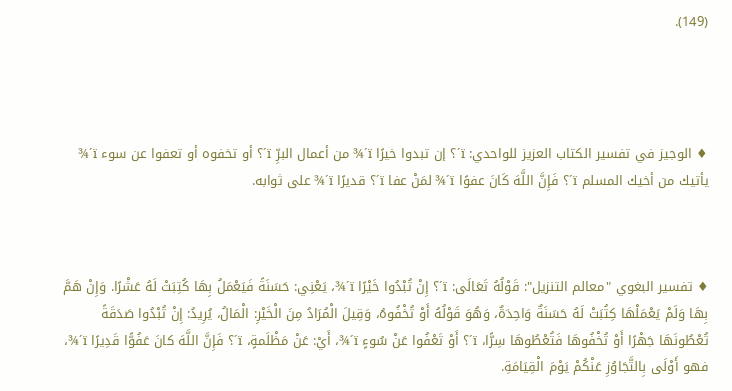(149).




♦ الوجيز في تفسير الكتاب العزيز للواحدي: ï´؟ إن تبدوا خيرًا ï´¾ من أعمال البرِّ ï´؟ أو تخفوه أو تعفوا عن سوء ï´¾ يأتيك من أخيك المسلم ï´؟ فَإِنَّ اللَّهَ كَانَ عفوًا ï´¾ لمَنْ عفا ï´؟ قديرًا ï´¾ على ثوابه.



♦ تفسير البغوي "معالم التنزيل": قَوْلُهُ تَعَالَى: ï´؟ إِنْ تُبْدُوا خَيْرًا ï´¾، يَعْنِي: حَسَنَةً فَيَعْمَلُ بِهَا كُتِبَتْ لَهُ عَشْرًا. وَإِنْ هَمَّ بِهَا وَلَمْ يَعْمَلْهَا كِتُبَتْ لَهُ حَسَنَةٌ وَاحِدَةٌ، وَهُوَ قَوْلُهُ أَوْ تُخْفُوهُ، وَقِيلَ الْمُرَادُ مِنَ الْخَيْرِ: الْمَالُ، يُرِيدُ: إِنْ تُبْدُوا صَدَقَةً تُعْطُونَهَا جَهْرًا أَوْ تُخْفُوهَا فَتُعْطُوهَا سِرًّا، ï´؟ أَوْ تَعْفُوا عَنْ سُوءٍ ï´¾، أَيْ: عَنْ مَظْلَمةٍ، ï´؟ فَإِنَّ اللَّهَ كانَ عَفُوًّا قَدِيرًا ï´¾، فهو أَوْلَى بِالتَّجَاوُزِ عَنْكُمْ يَوْمَ الْقِيَامَةِ.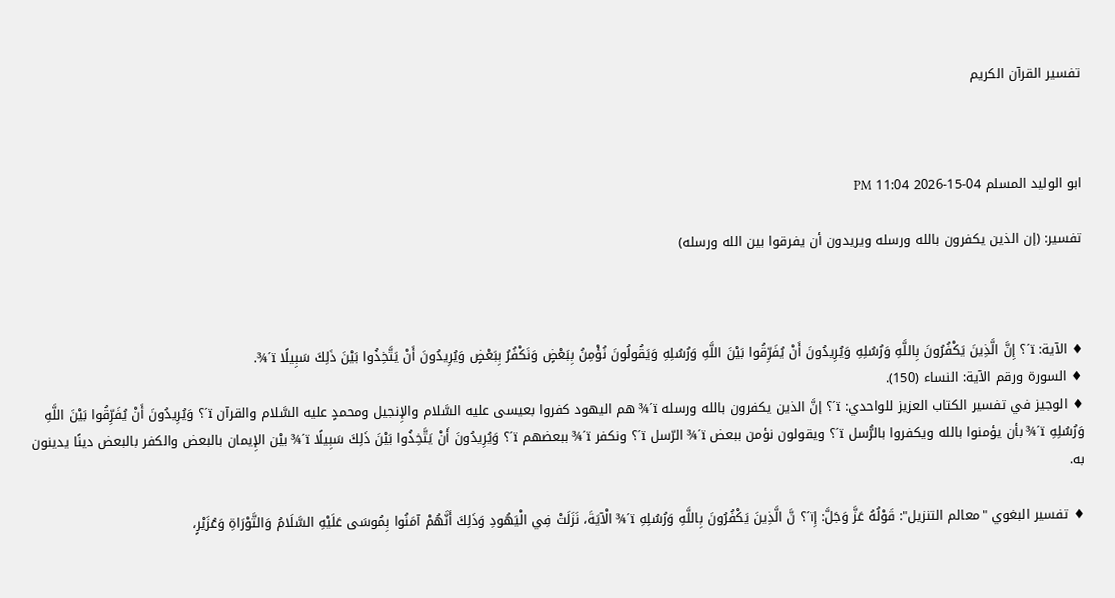تفسير القرآن الكريم



ابو الوليد المسلم 04-15-2026 11:04 PM

تفسير: (إن الذين يكفرون بالله ورسله ويريدون أن يفرقوا بين الله ورسله)



♦ الآية: ï´؟ إِنَّ الَّذِينَ يَكْفُرُونَ بِاللَّهِ وَرُسُلِهِ وَيُرِيدُونَ أَنْ يُفَرِّقُوا بَيْنَ اللَّهِ وَرُسُلِهِ وَيَقُولُونَ نُؤْمِنُ بِبَعْضٍ وَنَكْفُرُ بِبَعْضٍ وَيُرِيدُونَ أَنْ يَتَّخِذُوا بَيْنَ ذَلِكَ سَبِيلًا ï´¾.
♦ السورة ورقم الآية: النساء (150).
♦ الوجيز في تفسير الكتاب العزيز للواحدي: ï´؟ إنَّ الذين يكفرون بالله ورسله ï´¾ هم اليهود كفروا بعيسى عليه السَّلام والإِنجيل ومحمدٍ عليه السَّلام والقرآن ï´؟ وَيُرِيدُونَ أَنْ يُفَرِّقُوا بَيْنَ اللَّهِ وَرُسُلِهِ ï´¾ بأن يؤمنوا بالله ويكفروا بالرُّسل ï´؟ ويقولون نؤمن ببعض ï´¾ الرّسل ï´؟ ونكفر ï´¾ ببعضهم ï´؟ وَيُرِيدُونَ أَنْ يَتَّخِذُوا بَيْنَ ذَلِكَ سَبِيلًا ï´¾ بيْن الإِيمان بالبعض والكفر بالبعض دينًا يدينون به.

♦ تفسير البغوي "معالم التنزيل": قَوْلُهُ عَزَّ وَجَلَّ: إِï´؟ نَّ الَّذِينَ يَكْفُرُونَ بِاللَّهِ وَرُسُلِهِ ï´¾ الْآيَةَ، نَزَلَتْ فِي الْيَهُودِ وَذَلِكَ أَنَّهُمْ آمَنُوا بِمُوسَى عَلَيْهِ السَّلَامُ وَالتَّوْرَاةِ وَعُزَيْرٍ،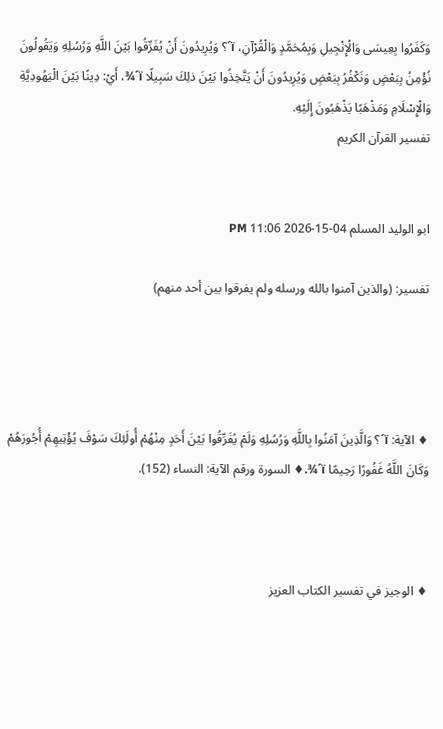وَكَفَرُوا بِعِيسَى وَالْإِنْجِيلِ وَبِمُحَمَّدٍ وَالْقُرْآنِ، ï´؟ وَيُرِيدُونَ أَنْ يُفَرِّقُوا بَيْنَ اللَّهِ وَرُسُلِهِ وَيَقُولُونَ نُؤْمِنُ بِبَعْضٍ وَنَكْفُرُ بِبَعْضٍ وَيُرِيدُونَ أَنْ يَتَّخِذُوا بَيْنَ ذلِكَ سَبِيلًا ï´¾، أَيْ: دِينًا بَيْنَ الْيَهُودِيَّةِ وَالْإِسْلَامِ وَمَذْهَبًا يَذْهَبُونَ إِلَيْهِ.
تفسير القرآن الكريم


ابو الوليد المسلم 04-15-2026 11:06 PM

تفسير: (والذين آمنوا بالله ورسله ولم يفرقوا بين أحد منهم)




♦ الآية: ï´؟ وَالَّذِينَ آمَنُوا بِاللَّهِ وَرُسُلِهِ وَلَمْ يُفَرِّقُوا بَيْنَ أَحَدٍ مِنْهُمْ أُولَئِكَ سَوْفَ يُؤْتِيهِمْ أُجُورَهُمْ وَكَانَ اللَّهُ غَفُورًا رَحِيمًا ï´¾.♦ السورة ورقم الآية: النساء (152).



♦ الوجيز في تفسير الكتاب العزيز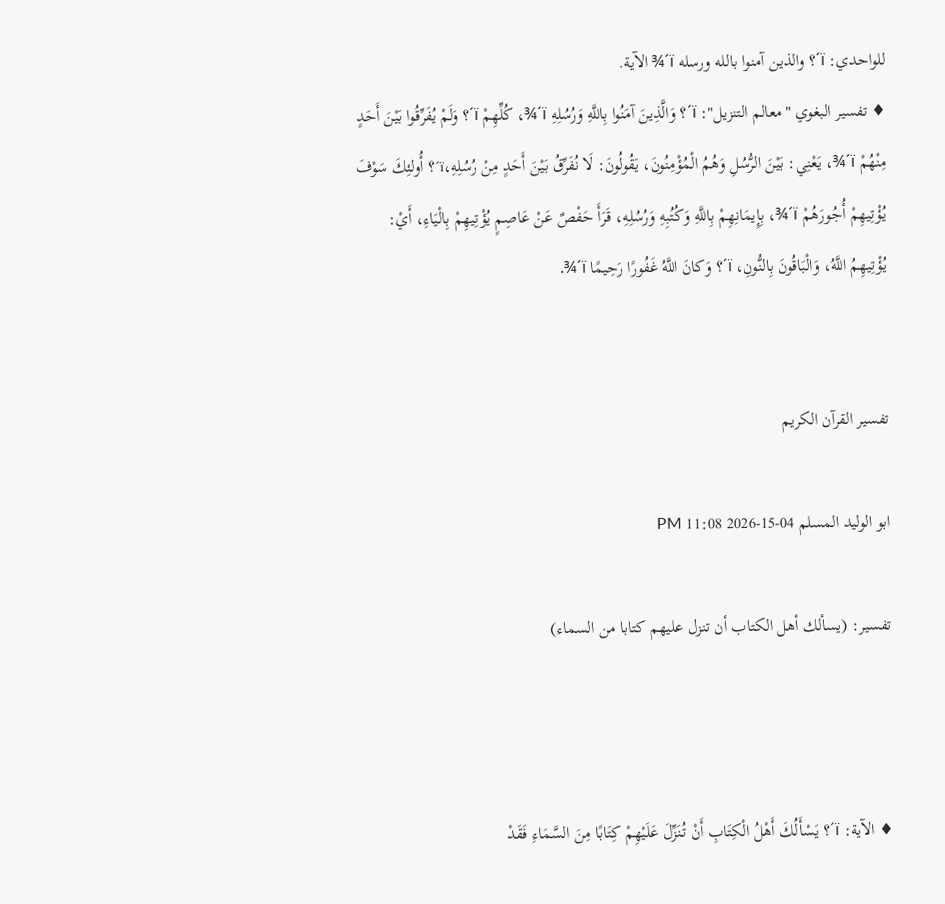للواحدي: ï´؟ والذين آمنوا بالله ورسله ï´¾ الآية.
♦ تفسير البغوي "معالم التنزيل": ï´؟ وَالَّذِينَ آمَنُوا بِاللَّهِ وَرُسُلِهِ ï´¾، كُلِّهِمْ ï´؟ وَلَمْ يُفَرِّقُوا بَيْنَ أَحَدٍ مِنْهُمْ ï´¾، يَعْنِي: بَيْنَ الرُّسُلِ وَهُمُ الْمُؤْمِنُونَ، يَقُولُونَ: لَا نُفَرِّقُ بَيْنَ أَحَدٍ مِنْ رُسُلِهِ،ï´؟ أُولئِكَ سَوْفَ يُؤْتِيهِمْ أُجُورَهُمْ ï´¾، بِإِيمَانِهِمْ بِاللَّهِ وَكُتُبِهِ وَرُسُلِهِ، قَرَأَ حَفْصٌ عَنْ عَاصِمٍ يُؤْتِيهِمْ بِالْيَاءِ، أَيْ: يُؤْتِيهِمُ اللَّهُ، وَالْبَاقُونَ بِالنُّونِ، ï´؟ وَكانَ اللَّهُ غَفُورًا رَحِيمًا ï´¾.


تفسير القرآن الكريم

ابو الوليد المسلم 04-15-2026 11:08 PM

تفسير: (يسألك أهل الكتاب أن تنزل عليهم كتابا من السماء)



♦ الآية: ï´؟ يَسْأَلُكَ أَهْلُ الْكِتَابِ أَنْ تُنَزِّلَ عَلَيْهِمْ كِتَابًا مِنَ السَّمَاءِ فَقَدْ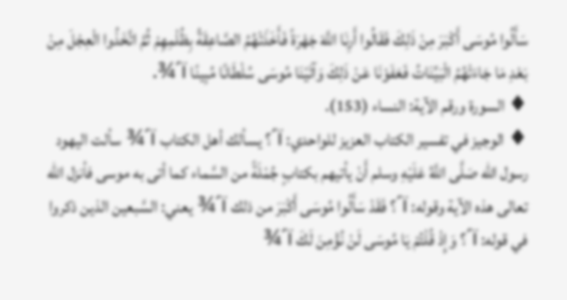سَأَلُوا مُوسَى أَكْبَرَ مِنْ ذَلِكَ فَقَالُوا أَرِنَا اللَّهَ جَهْرَةً فَأَخَذَتْهُمُ الصَّاعِقَةُ بِظُلْمِهِمْ ثُمَّ اتَّخَذُوا الْعِجْلَ مِنْ بَعْدِ مَا جَاءَتْهُمُ الْبَيِّنَاتُ فَعَفَوْنَا عَنْ ذَلِكَ وَآتَيْنَا مُوسَى سُلْطَانًا مُبِينًا ï´¾.
♦ السورة ورقم الآية: النساء (153).
♦ الوجيز في تفسير الكتاب العزيز للواحدي: ï´؟ يسألك أهل الكتاب ï´¾ سألت اليهود رسول الله صَلَّى اللَّهُ عَلَيْهِ وسلم أَنْ يأتيهم بكتابٍ جُمْلَةً من السَّماء كما أتى به موسى فأنزل الله تعالى هذه الآية وقوله: ï´؟ فَقَدْ سَأَلُوا مُوسَى أَكْبَرَ من ذلك ï´¾ يعني: السَّبعين الذين ذكروا في قوله: ï´؟ وَإِذْ قُلْتُمْ يَا مُوسَى لَنْ نُؤْمِنَ لَكَ ï´¾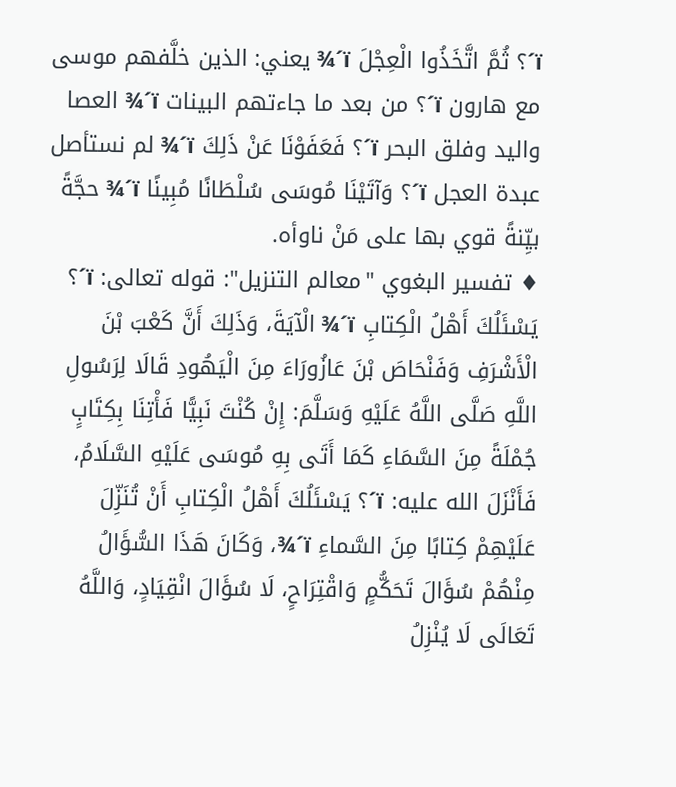ï´؟ ثُمَّ اتَّخَذُوا الْعِجْلَ ï´¾ يعني: الذين خلَّفهم موسى مع هارون ï´؟ من بعد ما جاءتهم البينات ï´¾ العصا واليد وفلق البحر ï´؟ فَعَفَوْنَا عَنْ ذَلِكَ ï´¾ لم نستأصل عبدة العجل ï´؟ وَآتَيْنَا مُوسَى سُلْطَانًا مُبِينًا ï´¾ حجَّةً بيِّنةً قوي بها على مَنْ ناوأه.
♦ تفسير البغوي "معالم التنزيل": قوله تعالى: ï´؟ يَسْئَلُكَ أَهْلُ الْكِتابِ ï´¾ الْآيَةَ، وَذَلِكَ أَنَّ كَعْبَ بْنَ الْأَشْرَفِ وَفَنْحَاصَ بْنَ عَازُورَاءَ مِنَ الْيَهُودِ قَالَا لِرَسُولِ اللَّهِ صَلَّى اللَّهُ عَلَيْهِ وَسَلَّمَ: إِنْ كُنْتَ نَبِيًّا فَأْتِنَا بِكِتَابٍ جُمْلَةً مِنَ السَّمَاءِ كَمَا أَتَى بِهِ مُوسَى عَلَيْهِ السَّلَامُ، فَأَنْزَلَ الله عليه: ï´؟ يَسْئَلُكَ أَهْلُ الْكِتابِ أَنْ تُنَزِّلَ عَلَيْهِمْ كِتابًا مِنَ السَّماءِ ï´¾، وَكَانَ هَذَا السُّؤَالُ مِنْهُمْ سُؤَالَ تَحَكُّمٍ وَاقْتِرَاحٍ، لَا سُؤَالَ انْقِيَادٍ، وَاللَّهُ تَعَالَى لَا يُنْزِلُ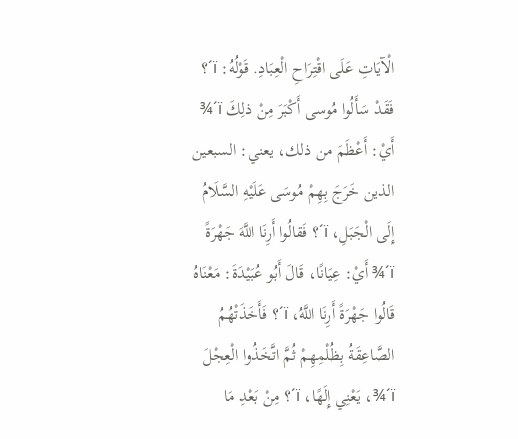الْآيَاتِ عَلَى اقْتِرَاحِ الْعِبَادِ. قَوْلُهُ: ï´؟ فَقَدْ سَأَلُوا مُوسى أَكْبَرَ مِنْ ذلِكَ ï´¾ أَيْ: أَعْظَمَ من ذلك، يعني: السبعين الذين خَرَجَ بِهِمْ مُوسَى عَلَيْهِ السَّلَامُ إِلَى الْجَبَلِ، ï´؟ فَقالُوا أَرِنَا اللَّهَ جَهْرَةً ï´¾ أَيْ: عِيَانًا، قَالَ أَبُو عُبَيْدَةَ: مَعْنَاهُ قَالُوا جَهْرَةً أَرِنَا اللَّهُ، ï´؟ فَأَخَذَتْهُمُ الصَّاعِقَةُ بِظُلْمِهِمْ ثُمَّ اتَّخَذُوا الْعِجْلَ ï´¾، يَعْنِي إِلَهًا، ï´؟ مِنْ بَعْدِ مَا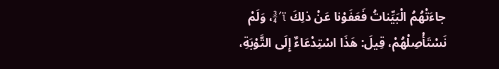جاءَتْهُمُ الْبَيِّناتُ فَعَفَوْنا عَنْ ذلِكَ ï´¾، وَلَمْ نَسْتَأْصِلْهُمْ، قِيلَ: هَذَا اسْتِدْعَاءٌ إِلَى التَّوْبَةِ،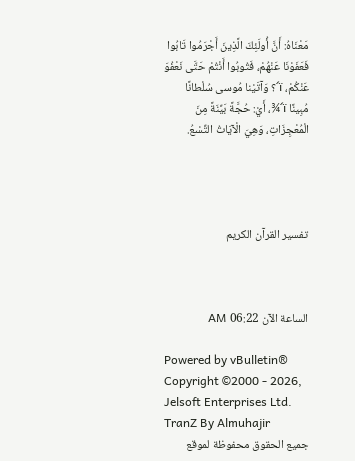مَعْنَاهُ: أَنَّ أُولَئِكَ الَّذِينَ أَجْرَمُوا تَابُوا فَعَفَوْنَا عَنْهُمْ، فَتُوبُوا أَنْتُمْ حَتَّى نَعْفُوَ عَنْكُمْ، ï´؟ وَآتَيْنا مُوسى سُلْطانًا مُبِينًا ï´¾، أَيْ: حُجَّةً بَيِّنَةً مِنَ الْمُعْجِزَاتِ، وَهِيَ الْآيَاتُ التِّسْعُ.




تفسير القرآن الكريم



الساعة الآن 06:22 AM

Powered by vBulletin® Copyright ©2000 - 2026, Jelsoft Enterprises Ltd. TranZ By Almuhajir
جميع الحقوق محفوظة لموقع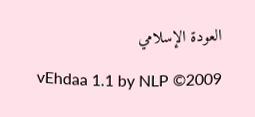العودة الإسلامي

vEhdaa 1.1 by NLP ©2009